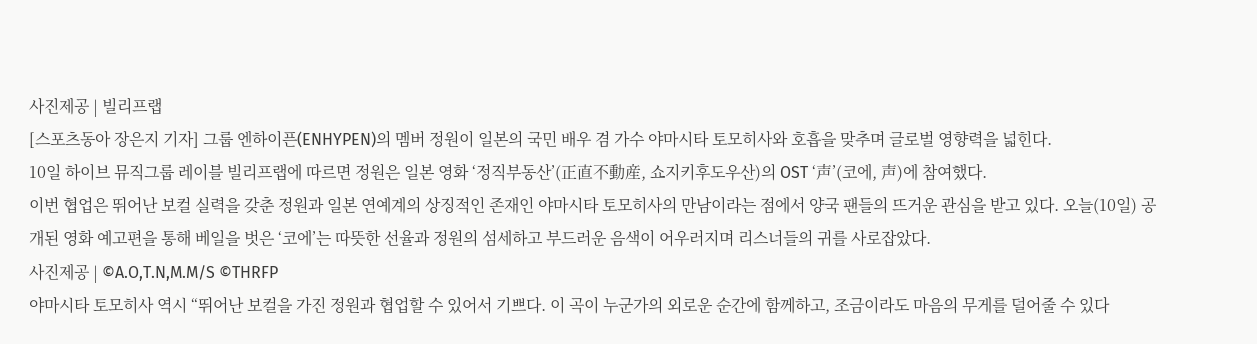사진제공 | 빌리프랩
[스포츠동아 장은지 기자] 그룹 엔하이픈(ENHYPEN)의 멤버 정원이 일본의 국민 배우 겸 가수 야마시타 토모히사와 호흡을 맞추며 글로벌 영향력을 넓힌다.
10일 하이브 뮤직그룹 레이블 빌리프랩에 따르면 정원은 일본 영화 ‘정직부동산’(正直不動産, 쇼지키후도우산)의 OST ‘声’(코에, 声)에 참여했다.
이번 협업은 뛰어난 보컬 실력을 갖춘 정원과 일본 연예계의 상징적인 존재인 야마시타 토모히사의 만남이라는 점에서 양국 팬들의 뜨거운 관심을 받고 있다. 오늘(10일) 공개된 영화 예고편을 통해 베일을 벗은 ‘코에’는 따뜻한 선율과 정원의 섬세하고 부드러운 음색이 어우러지며 리스너들의 귀를 사로잡았다.
사진제공 | ©A.O,T.N,M.M/S ©THRFP
야마시타 토모히사 역시 “뛰어난 보컬을 가진 정원과 협업할 수 있어서 기쁘다. 이 곡이 누군가의 외로운 순간에 함께하고, 조금이라도 마음의 무게를 덜어줄 수 있다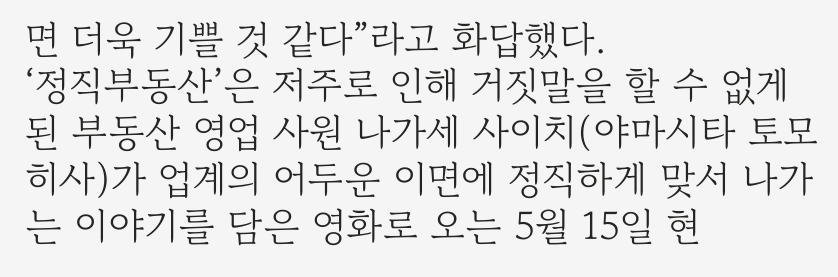면 더욱 기쁠 것 같다”라고 화답했다.
‘정직부동산’은 저주로 인해 거짓말을 할 수 없게 된 부동산 영업 사원 나가세 사이치(야마시타 토모히사)가 업계의 어두운 이면에 정직하게 맞서 나가는 이야기를 담은 영화로 오는 5월 15일 현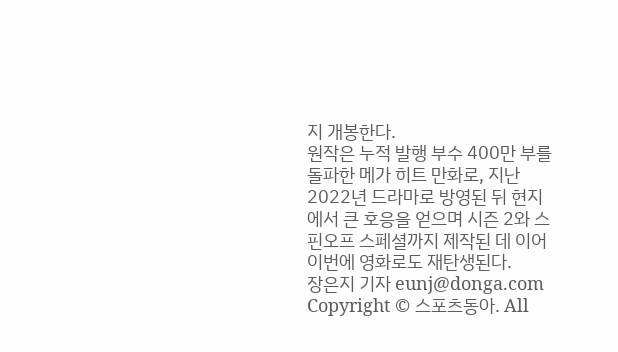지 개봉한다.
원작은 누적 발행 부수 400만 부를 돌파한 메가 히트 만화로, 지난 2022년 드라마로 방영된 뒤 현지에서 큰 호응을 얻으며 시즌 2와 스핀오프 스페셜까지 제작된 데 이어 이번에 영화로도 재탄생된다.
장은지 기자 eunj@donga.com
Copyright © 스포츠동아. All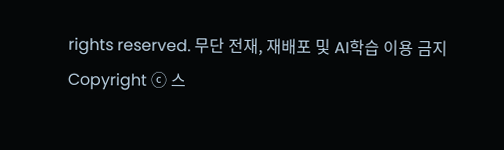rights reserved. 무단 전재, 재배포 및 AI학습 이용 금지
Copyright ⓒ 스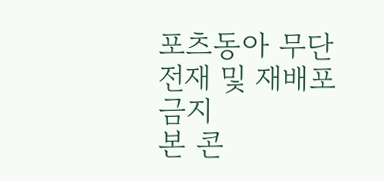포츠동아 무단 전재 및 재배포 금지
본 콘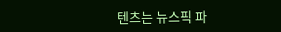텐츠는 뉴스픽 파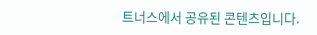트너스에서 공유된 콘텐츠입니다.